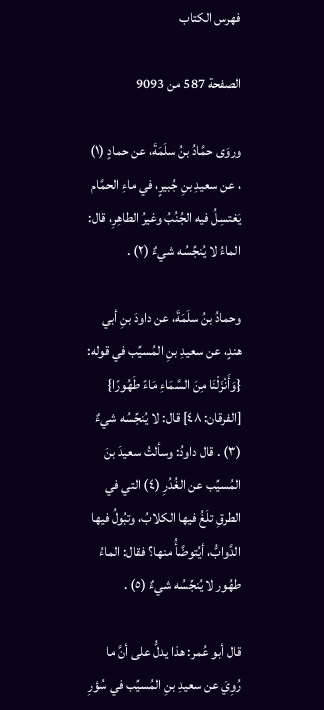فهرس الكتاب

الصفحة 587 من 9093

وروَى حمَّادُ بنُ سلَمَةَ، عن حمادٍ (١) ، عن سعيدِ بنِ جُبيرٍ، في ماءِ الحمَّام يَغتسِلُ فيه الجُنُبُ وغيرُ الطاهِرِ، قال: الماءُ لا يُنجِّسُه شيءٌ (٢) .

وحمادُ بنُ سلَمَةَ، عن داودَ بنِ أبي هندٍ، عن سعيدِ بنِ المُسيِّب في قوله: {وَأَنْزَلْنَا مِنَ السَّمَاءِ مَاءً طَهُورًا} [الفرقان: ٤٨] قال: لا يُنجِّسُه شيءٌ (٣) . قال داودُ: وسألتُ سعيدَ بنَ المُسيِّب عن الغُدُرِ (٤) التي في الطرقِ تلَغُ فيها الكلابُ، وتبُولُ فيها الدَّوابُّ، أيُتوضَّأُ منها؟ فقال: الماءُ طهُور لا يُنجِّسُه شيءٌ (٥) .

قال أبو عُمر: هذا يدلُّ على أنَّ ما رُوِيَ عن سعيدِ بنِ المُسيِّب في سُؤرِ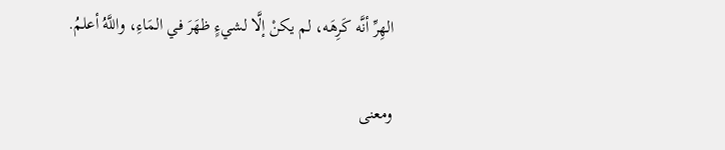الهِرِّ أنَّه كَرِهَه، لم يكنْ إلَّا لشيءٍ ظهَرَ في المَاءِ، واللَّهُ أعلمُ.

ومعنى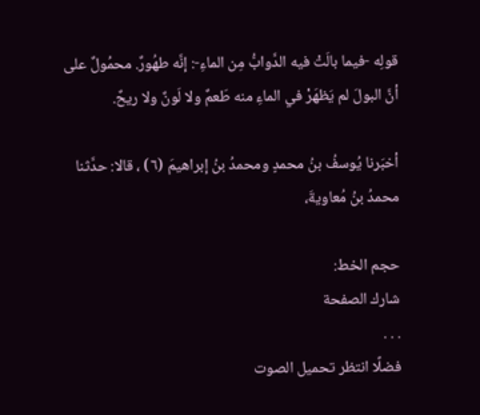قولِه -فيما بالَتْ فيه الدَّوابُّ مِن الماءِ-: إنَّه طهُورٌ. محمُولٌ على أنَّ البولَ لم يَظهَرْ في الماءِ منه طَعمٌ ولا لَونٌ ولا ريحٌ.

أخبَرنا يُوسفُ بنُ محمدٍ ومحمدُ بنُ إبراهيمَ (٦) ، قالا: حدَّثنا محمدُ بنُ مُعاويةَ،

حجم الخط:
شارك الصفحة
. . .
فضلًا انتظر تحميل الصوت